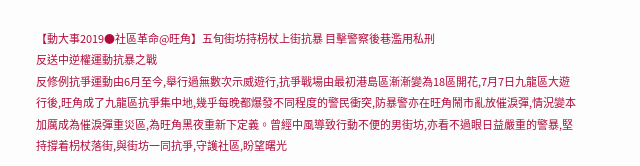【動大事2019●社區革命@旺角】五旬街坊持枴杖上街抗暴 目擊警察後巷濫用私刑
反送中逆權運動抗暴之戰
反修例抗爭運動由6月至今,舉行過無數次示威遊行,抗爭戰場由最初港島區漸漸變為18區開花,7月7日九龍區大遊行後,旺角成了九龍區抗爭集中地,幾乎每晚都爆發不同程度的警民衝突,防暴警亦在旺角鬧市亂放催淚彈,情況變本加厲成為催淚彈重災區,為旺角黑夜重新下定義。曾經中風導致行動不便的男街坊,亦看不過眼日益嚴重的警暴,堅持撐着枴杖落街,與街坊一同抗爭,守護社區,盼望曙光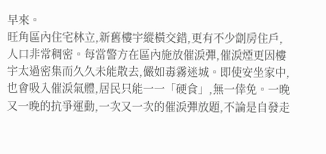早來。
旺角區內住宅林立,新舊樓宇縱橫交錯,更有不少劏房住戶,人口非常稠密。每當警方在區內施放催淚彈,催淚煙更因樓宇太過密集而久久未能散去,儼如毒霧迷城。即使安坐家中,也會吸入催淚氣體,居民只能一一「硬食」,無一倖免。一晚又一晚的抗爭運動,一次又一次的催淚彈放題,不論是自發走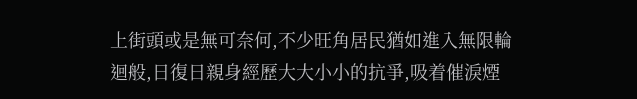上街頭或是無可奈何,不少旺角居民猶如進入無限輪迴般,日復日親身經歷大大小小的抗爭,吸着催淚煙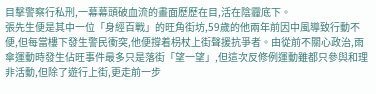目擊警察行私刑,一幕幕頭破血流的畫面歷歷在目,活在陰霾底下。
張先生便是其中一位「身經百戰」的旺角街坊,59歲的他兩年前因中風導致行動不便,但每當樓下發生警民衝突,他便撐着枴杖上街聲援抗爭者。由從前不關心政治,雨傘運動時發生佔旺事件最多只是落街「望一望」,但這次反修例運動雖都只參與和理非活動,但除了遊行上街,更走前一步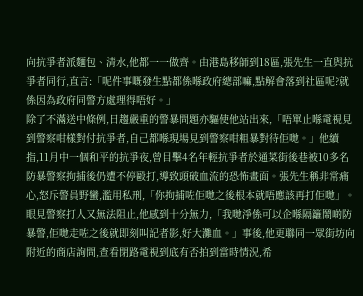向抗爭者派麵包、清水,他都一一做齊。由港島移師到18區,張先生一直與抗爭者同行,直言:「呢件事嘅發生點都係喺政府總部嘛,點解會落到社區呢?就係因為政府同警方處理得唔好。」
除了不滿送中條例,日趨嚴重的警暴問題亦驅使他站出來,「唔單止喺電視見到警察咁樣對付抗爭者,自己都喺現場見到警察咁粗暴對待佢哋。」他續指,11月中一個和平的抗爭夜,曾目擊4名年輕抗爭者於通菜街後巷被10多名防暴警察拘捕後仍遭不停毆打,導致頭破血流的恐怖畫面。張先生稱非常痛心,怒斥警員野蠻,濫用私刑,「你拘捕咗佢哋之後根本就唔應該再打佢哋」。
眼見警察打人又無法阻止,他感到十分無力,「我哋淨係可以企喺隔籬鬧啲防暴警,佢哋走咗之後就即刻叫記者影,好大灘血。」事後,他更聯同一眾街坊向附近的商店詢問,查看閉路電視到底有否拍到當時情況,希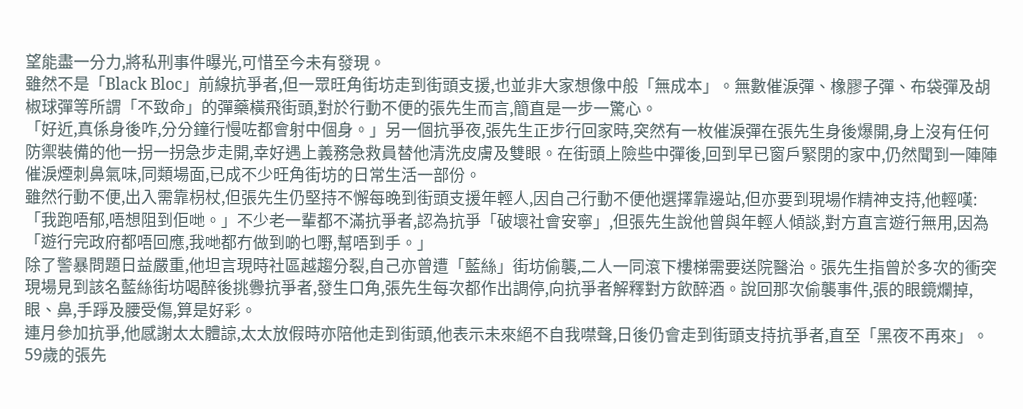望能盡一分力,將私刑事件曝光,可惜至今未有發現。
雖然不是「Black Bloc」前線抗爭者,但一眾旺角街坊走到街頭支援,也並非大家想像中般「無成本」。無數催淚彈、橡膠子彈、布袋彈及胡椒球彈等所謂「不致命」的彈藥橫飛街頭,對於行動不便的張先生而言,簡直是一步一驚心。
「好近,真係身後咋,分分鐘行慢咗都會射中個身。」另一個抗爭夜,張先生正步行回家時,突然有一枚催淚彈在張先生身後爆開,身上沒有任何防禦裝備的他一拐一拐急步走開,幸好遇上義務急救員替他清洗皮膚及雙眼。在街頭上險些中彈後,回到早已窗戶緊閉的家中,仍然聞到一陣陣催淚煙刺鼻氣味,同類場面,已成不少旺角街坊的日常生活一部份。
雖然行動不便,出入需靠枴杖,但張先生仍堅持不懈每晚到街頭支援年輕人,因自己行動不便他選擇靠邊站,但亦要到現場作精神支持,他輕嘆:「我跑唔郁,唔想阻到佢哋。」不少老一輩都不滿抗爭者,認為抗爭「破壞社會安寧」,但張先生說他曾與年輕人傾談,對方直言遊行無用,因為「遊行完政府都唔回應,我哋都冇做到啲乜嘢,幫唔到手。」
除了警暴問題日益嚴重,他坦言現時社區越趨分裂,自己亦曾遭「藍絲」街坊偷襲,二人一同滾下樓梯需要送院醫治。張先生指曾於多次的衝突現場見到該名藍絲街坊喝醉後挑釁抗爭者,發生口角,張先生每次都作出調停,向抗爭者解釋對方飲醉酒。說回那次偷襲事件,張的眼鏡爛掉,眼、鼻,手踭及腰受傷,算是好彩。
連月參加抗爭,他感謝太太體諒,太太放假時亦陪他走到街頭,他表示未來絕不自我噤聲,日後仍會走到街頭支持抗爭者,直至「黑夜不再來」。
59歲的張先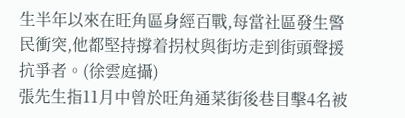生半年以來在旺角區身經百戰,每當社區發生警民衝突,他都堅持撐着拐杖與街坊走到街頭聲援抗爭者。(徐雲庭攝)
張先生指11月中曾於旺角通菜街後巷目擊4名被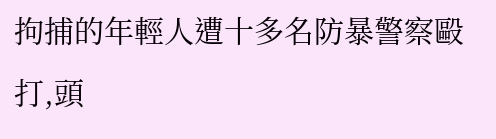拘捕的年輕人遭十多名防暴警察毆打,頭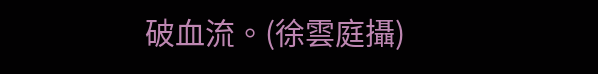破血流。(徐雲庭攝)